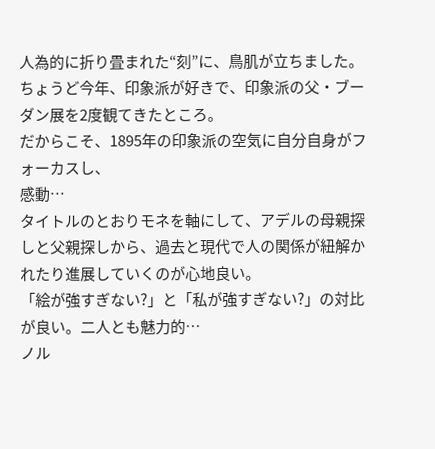人為的に折り畳まれた“刻”に、鳥肌が立ちました。
ちょうど今年、印象派が好きで、印象派の父・ブーダン展を2度観てきたところ。
だからこそ、1895年の印象派の空気に自分自身がフォーカスし、
感動…
タイトルのとおりモネを軸にして、アデルの母親探しと父親探しから、過去と現代で人の関係が紐解かれたり進展していくのが心地良い。
「絵が強すぎない?」と「私が強すぎない?」の対比が良い。二人とも魅力的…
ノル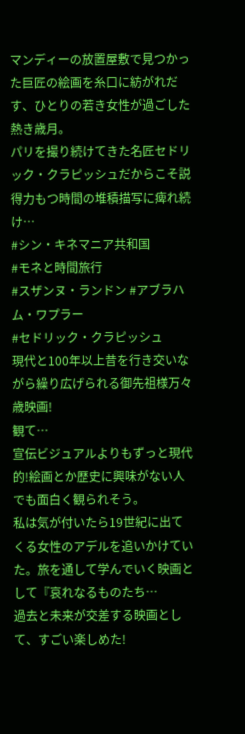マンディーの放置屋敷で見つかった巨匠の絵画を糸口に紡がれだす、ひとりの若き女性が過ごした熱き歳月。
パリを撮り続けてきた名匠セドリック・クラピッシュだからこそ説得力もつ時間の堆積描写に痺れ続け…
#シン・キネマニア共和国
#モネと時間旅行
#スザンヌ・ランドン #アブラハム・ワプラー
#セドリック・クラピッシュ
現代と100年以上昔を行き交いながら繰り広げられる御先祖様万々歳映画!
観て…
宣伝ビジュアルよりもずっと現代的!絵画とか歴史に興味がない人でも面白く観られそう。
私は気が付いたら19世紀に出てくる女性のアデルを追いかけていた。旅を通して学んでいく映画として『哀れなるものたち…
過去と未来が交差する映画として、すごい楽しめた!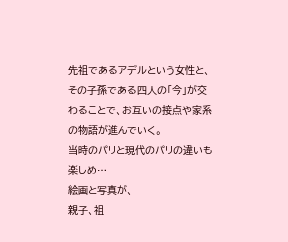先祖であるアデルという女性と、その子孫である四人の「今」が交わることで、お互いの接点や家系の物語が進んでいく。
当時のパリと現代のパリの違いも楽しめ…
絵画と写真が、
親子、祖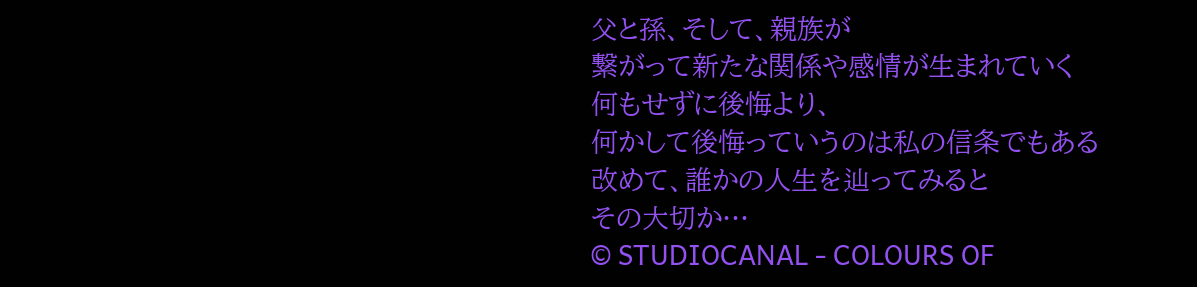父と孫、そして、親族が
繋がって新たな関係や感情が生まれていく
何もせずに後悔より、
何かして後悔っていうのは私の信条でもある
改めて、誰かの人生を辿ってみると
その大切か…
© STUDIOCANAL - COLOURS OF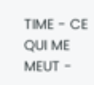TIME - CE QUI ME MEUT -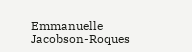Emmanuelle Jacobson-Roques